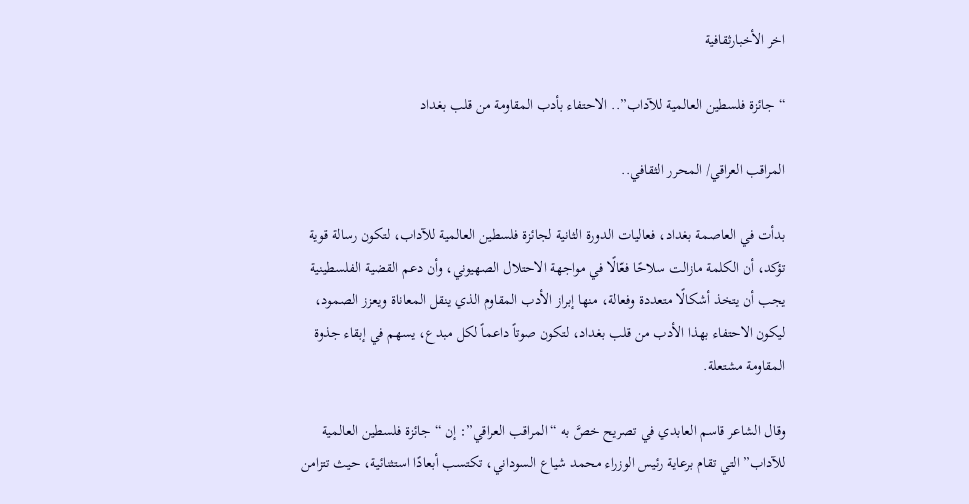اخر الأخبارثقافية

“جائزة فلسطين العالمية للآداب”.. الاحتفاء بأدب المقاومة من قلب بغداد

المراقب العراقي/ المحرر الثقافي..

بدأت في العاصمة بغداد، فعاليات الدورة الثانية لجائزة فلسطين العالمية للآداب، لتكون رسالة قوية تؤكد، أن الكلمة مازالت سلاحًا فعّالًا في مواجهة الاحتلال الصهيوني، وأن دعم القضية الفلسطينية يجب أن يتخذ أشكالًا متعددة وفعالة، منها إبراز الأدب المقاوم الذي ينقل المعاناة ويعزز الصمود، ليكون الاحتفاء بهذا الأدب من قلب بغداد، لتكون صوتاً داعماً لكل مبدع، يسهم في إبقاء جذوة المقاومة مشتعلة.

وقال الشاعر قاسم العابدي في تصريح خصَّ به “المراقب العراقي”: إن “جائزة فلسطين العالمية للآداب” التي تقام برعاية رئيس الوزراء محمد شياع السوداني، تكتسب أبعادًا استثنائية، حيث تتزامن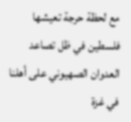مع لحظة حرجة تعيشها فلسطين في ظل تصاعد العدوان الصهيوني على أهلنا في غزة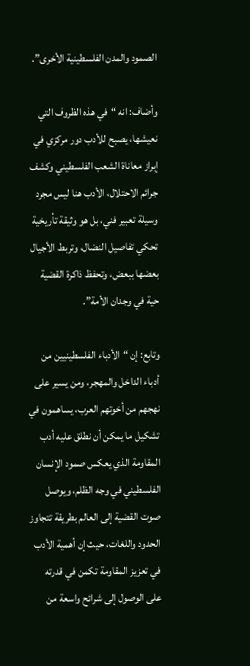الصمود والمدن الفلسطينية الأخرى”.

وأضاف: انه “في هذه الظروف التي نعيشها، يصبح للأدب دور مركزي في إبراز معاناة الشعب الفلسطيني وكشف جرائم الاحتلال، الأدب هنا ليس مجرد وسيلة تعبير فني، بل هو وثيقة تأريخية تحكي تفاصيل النضال، وتربط الأجيال بعضها ببعض، وتحفظ ذاكرة القضية حية في وجدان الأمة”.

وتابع: إن “الأدباء الفلسطينيين من أدباء الداخل والمهجر، ومن يسير على نهجهم من أخوتهم العرب، يساهمون في تشكيل ما يمكن أن نطلق عليه أدب المقاومة الذي يعكس صمود الإنسان الفلسطيني في وجه الظلم، ويوصل صوت القضية إلى العالم بطريقة تتجاوز الحدود واللغات، حيث إن أهمية الأدب في تعزيز المقاومة تكمن في قدرته على الوصول إلى شرائح واسعة من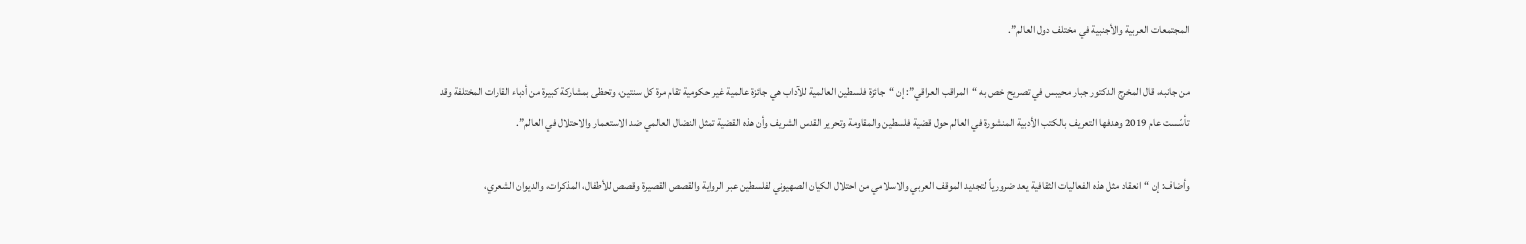المجتمعات العربية والأجنبية في مختلف دول العالم”.

من جانبه، قال المخرج الدكتور جبار محيبس في تصريح خص به “المراقب العراقي”: إن “جائزة فلسطين العالمية للآداب هي جائزة عالمية غير حكومية تقام مرة كل سنتين، وتحظى بمشاركة كبيرة من أدباء القارات المختلفة وقد تأسّست عام 2019 وهدفها التعريف بالكتب الأدبية المنشورة في العالم حول قضية فلسطين والمقاومة وتحرير القدس الشريف وأن هذه القضية تمثل النضال العالمي ضد الاستعمار والاحتلال في العالم”.

وأضاف: إن “انعقاد مثل هذه الفعاليات الثقافية يعد ضرورياً لتجديد الموقف العربي والاسلامي من احتلال الكيان الصهيوني لفلسطين عبر الرواية والقصص القصيرة وقصص للأطفال، المذكرات، والديوان الشعري،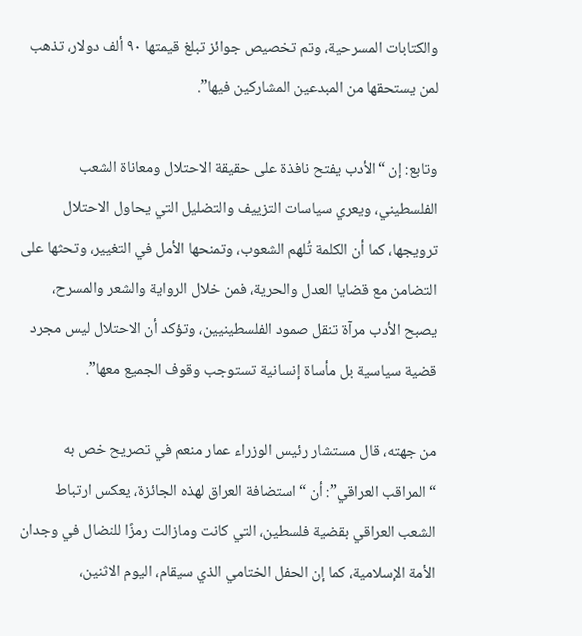والكتابات المسرحية، وتم تخصيص جوائز تبلغ قيمتها ٩٠ ألف دولار، تذهب لمن يستحقها من المبدعين المشاركين فيها”.

وتابع: إن “الأدب يفتح نافذة على حقيقة الاحتلال ومعاناة الشعب الفلسطيني، ويعري سياسات التزييف والتضليل التي يحاول الاحتلال ترويجها، كما أن الكلمة تُلهم الشعوب، وتمنحها الأمل في التغيير، وتحثها على التضامن مع قضايا العدل والحرية، فمن خلال الرواية والشعر والمسرح، يصبح الأدب مرآة تنقل صمود الفلسطينيين، وتؤكد أن الاحتلال ليس مجرد قضية سياسية بل مأساة إنسانية تستوجب وقوف الجميع معها”.

من جهته، قال مستشار رئيس الوزراء عمار منعم في تصريح خص به “المراقب العراقي”: أن “استضافة العراق لهذه الجائزة، يعكس ارتباط الشعب العراقي بقضية فلسطين، التي كانت ومازالت رمزًا للنضال في وجدان الأمة الإسلامية، كما إن الحفل الختامي الذي سيقام، اليوم الاثنين،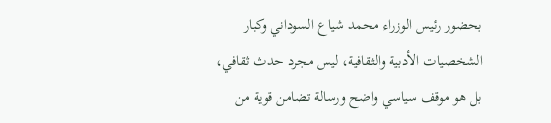بحضور رئيس الوزراء محمد شياع السوداني وكبار الشخصيات الأدبية والثقافية، ليس مجرد حدث ثقافي، بل هو موقف سياسي واضح ورسالة تضامن قوية من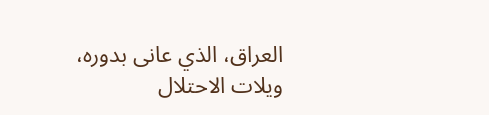العراق، الذي عانى بدوره، ويلات الاحتلال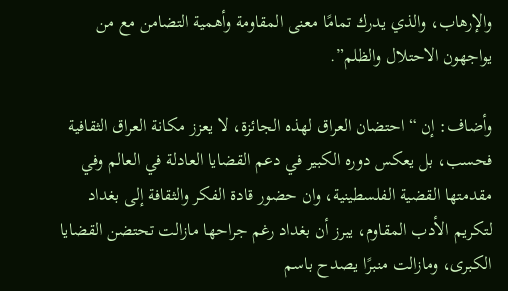والإرهاب، والذي يدرك تمامًا معنى المقاومة وأهمية التضامن مع من يواجهون الاحتلال والظلم”.

وأضاف: إن “احتضان العراق لهذه الجائزة، لا يعزز مكانة العراق الثقافية فحسب، بل يعكس دوره الكبير في دعم القضايا العادلة في العالم وفي مقدمتها القضية الفلسطينية، وان حضور قادة الفكر والثقافة إلى بغداد لتكريم الأدب المقاوم، يبرز أن بغداد رغم جراحها مازالت تحتضن القضايا الكبرى، ومازالت منبرًا يصدح باسم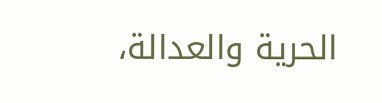الحرية والعدالة،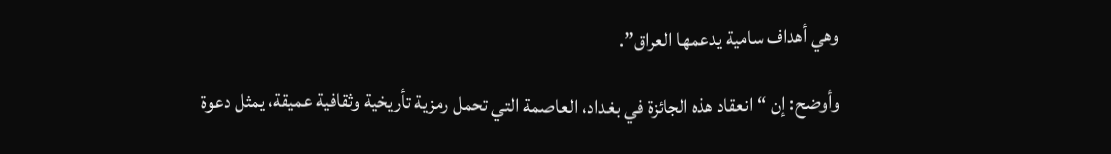وهي أهداف سامية يدعمها العراق”.

وأوضح: إن “انعقاد هذه الجائزة في بغداد، العاصمة التي تحمل رمزية تأريخية وثقافية عميقة، يمثل دعوة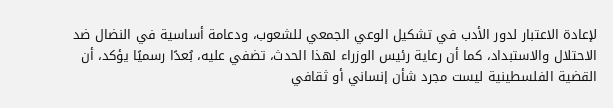لإعادة الاعتبار لدور الأدب في تشكيل الوعي الجمعي للشعوب، ودعامة أساسية في النضال ضد الاحتلال والاستبداد، كما أن رعاية رئيس الوزراء لهذا الحدث، تضفي عليه، بُعدًا رسميًا يؤكد، أن القضية الفلسطينية ليست مجرد شأن إنساني أو ثقافي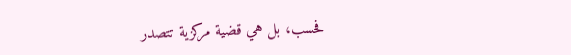فحسب، بل هي قضية مركزية تتصدر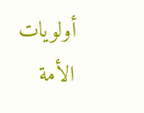أولويات الأمة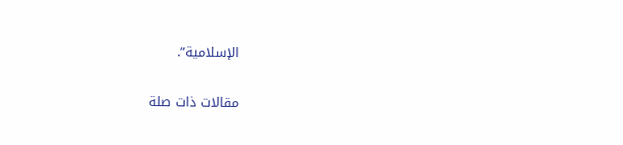الإسلامية”.

مقالات ذات صلة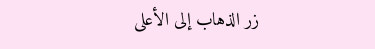زر الذهاب إلى الأعلى